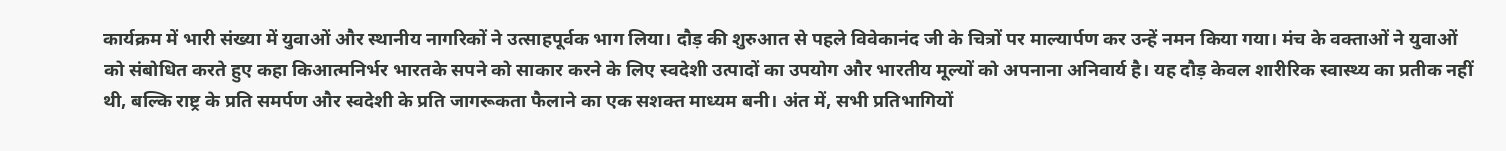कार्यक्रम में भारी संख्या में युवाओं और स्थानीय नागरिकों ने उत्साहपूर्वक भाग लिया। दौड़ की शुरुआत से पहले विवेकानंद जी के चित्रों पर माल्यार्पण कर उन्हें नमन किया गया। मंच के वक्ताओं ने युवाओं को संबोधित करते हुए कहा किआत्मनिर्भर भारतके सपने को साकार करने के लिए स्वदेशी उत्पादों का उपयोग और भारतीय मूल्यों को अपनाना अनिवार्य है। यह दौड़ केवल शारीरिक स्वास्थ्य का प्रतीक नहीं थी, बल्कि राष्ट्र के प्रति समर्पण और स्वदेशी के प्रति जागरूकता फैलाने का एक सशक्त माध्यम बनी। अंत में, सभी प्रतिभागियों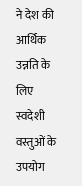ने देश की आर्थिक उन्नति के लिए स्वदेशी वस्तुओं के उपयोग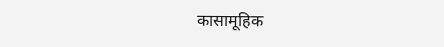कासामूहिक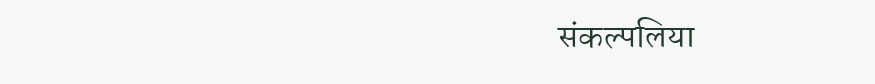संकल्पलिया